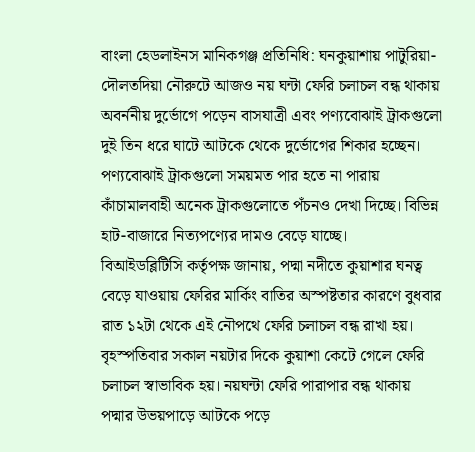বাংলা হেডলাইনস মানিকগঞ্জ প্রতিনিধি: ঘনকুয়াশায় পাটুরিয়া-দৌলতদিয়া নৌরুটে আজও নয় ঘন্টা ফেরি চলাচল বন্ধ থাকায় অবর্ননীয় দুর্ভোগে পড়েন বাসযাত্রী এবং পণ্যবোঝাই ট্রাকগুলো দুই তিন ধরে ঘাটে আটকে থেকে দুর্ভোগের শিকার হচ্ছেন।
পণ্যবোঝাই ট্রাকগুলো সময়মত পার হতে না পারায় কাঁচামালবাহী অনেক ট্রাকগুলোতে পঁচনও দেখা দিচ্ছে। বিভিন্ন হাট-বাজারে নিত্যপণ্যের দামও বেড়ে যাচ্ছে।
বিআইডব্লিটিসি কর্তৃপক্ষ জানায়, পদ্মা নদীতে কুয়াশার ঘনত্ব বেড়ে যাওয়ায় ফেরির মার্কিং বাতির অস্পষ্টতার কারণে বুধবার রাত ১২টা থেকে এই নৌপথে ফেরি চলাচল বন্ধ রাখা হয়।
বৃহস্পতিবার সকাল নয়টার দিকে কুয়াশা কেটে গেলে ফেরি চলাচল স্বাভাবিক হয়। নয়ঘন্টা ফেরি পারাপার বন্ধ থাকায় পদ্মার উভয়পাড়ে আটকে পড়ে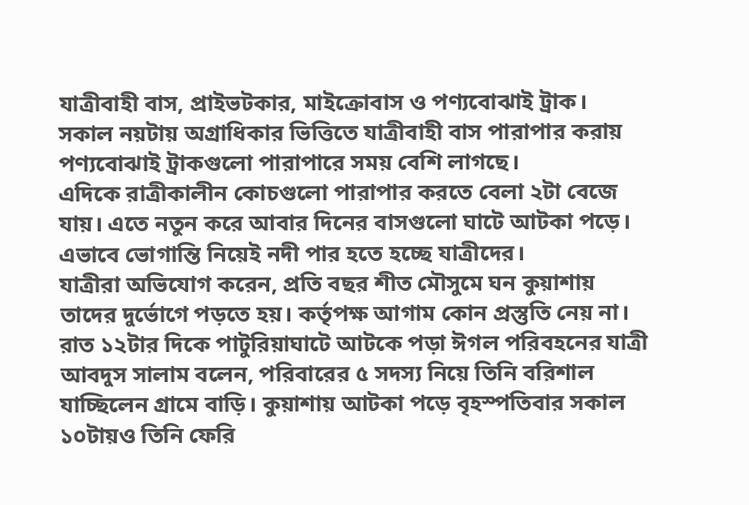যাত্রীবাহী বাস, প্রাইভটকার, মাইক্রোবাস ও পণ্যবোঝাই ট্রাক।
সকাল নয়টায় অগ্রাধিকার ভিত্তিতে যাত্রীবাহী বাস পারাপার করায় পণ্যবোঝাই ট্রাকগুলো পারাপারে সময় বেশি লাগছে।
এদিকে রাত্রীকালীন কোচগুলো পারাপার করতে বেলা ২টা বেজে যায়। এতে নতুন করে আবার দিনের বাসগুলো ঘাটে আটকা পড়ে। এভাবে ভোগান্তি নিয়েই নদী পার হতে হচ্ছে যাত্রীদের।
যাত্রীরা অভিযোগ করেন, প্রতি বছর শীত মৌসুমে ঘন কুয়াশায় তাদের দুর্ভোগে পড়তে হয়। কর্তৃপক্ষ আগাম কোন প্রস্তুতি নেয় না।
রাত ১২টার দিকে পাটুরিয়াঘাটে আটকে পড়া ঈগল পরিবহনের যাত্রী আবদুস সালাম বলেন, পরিবারের ৫ সদস্য নিয়ে তিনি বরিশাল যাচ্ছিলেন গ্রামে বাড়ি। কুয়াশায় আটকা পড়ে বৃহস্পতিবার সকাল ১০টায়ও তিনি ফেরি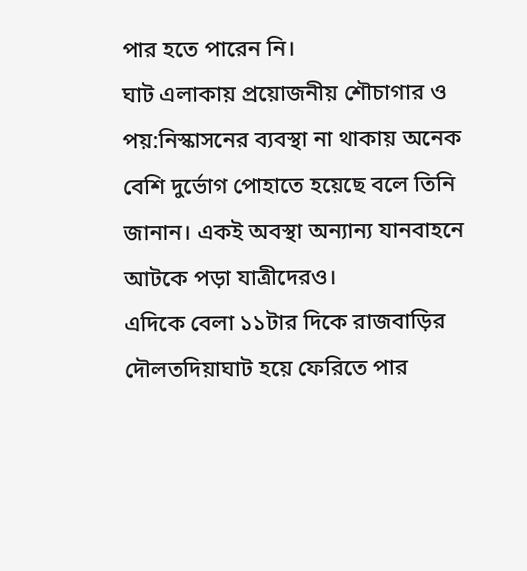পার হতে পারেন নি।
ঘাট এলাকায় প্রয়োজনীয় শৌচাগার ও পয়:নিস্কাসনের ব্যবস্থা না থাকায় অনেক বেশি দুর্ভোগ পোহাতে হয়েছে বলে তিনি জানান। একই অবস্থা অন্যান্য যানবাহনে আটকে পড়া যাত্রীদেরও।
এদিকে বেলা ১১টার দিকে রাজবাড়ির দৌলতদিয়াঘাট হয়ে ফেরিতে পার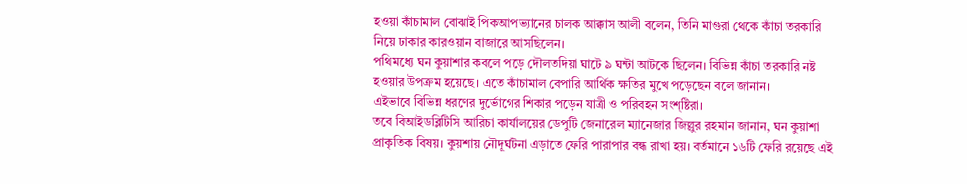হওয়া কাঁচামাল বোঝাই পিকআপভ্যানের চালক আক্কাস আলী বলেন, তিনি মাগুরা থেকে কাঁচা তরকারি নিয়ে ঢাকার কারওয়ান বাজারে আসছিলেন।
পথিমধ্যে ঘন কুয়াশার কবলে পড়ে দৌলতদিয়া ঘাটে ৯ ঘন্টা আটকে ছিলেন। বিভিন্ন কাঁচা তরকারি নষ্ট হওয়ার উপক্রম হয়েছে। এতে কাঁচামাল বেপারি আর্থিক ক্ষতির মুখে পড়েছেন বলে জানান।
এইভাবে বিভিন্ন ধরণের দুর্ভোগের শিকার পড়েন যাত্রী ও পরিবহন সংশ্ষ্টিরা।
তবে বিআইডব্লিটিসি আরিচা কার্যালয়ের ডেপুটি জেনারেল ম্যানেজার জিল্লুর রহমান জানান, ঘন কুয়াশা প্রাকৃতিক বিষয়। কুয়শায় নৌদূর্ঘটনা এড়াতে ফেরি পারাপার বন্ধ রাখা হয়। বর্তমানে ১৬টি ফেরি রয়েছে এই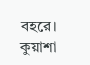বহরে।
কুয়াশা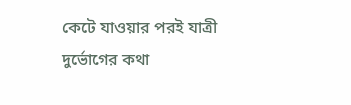কেটে যাওয়ার পরই যাত্রী দুর্ভোগের কথা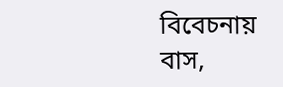বিবেচনায় বাস,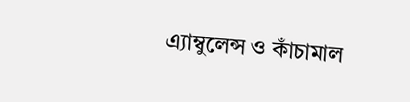এ্যাম্বুলেন্স ও কাঁচামাল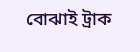বোঝাই ট্রাক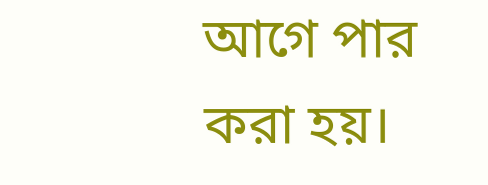আগে পার করা হয়।